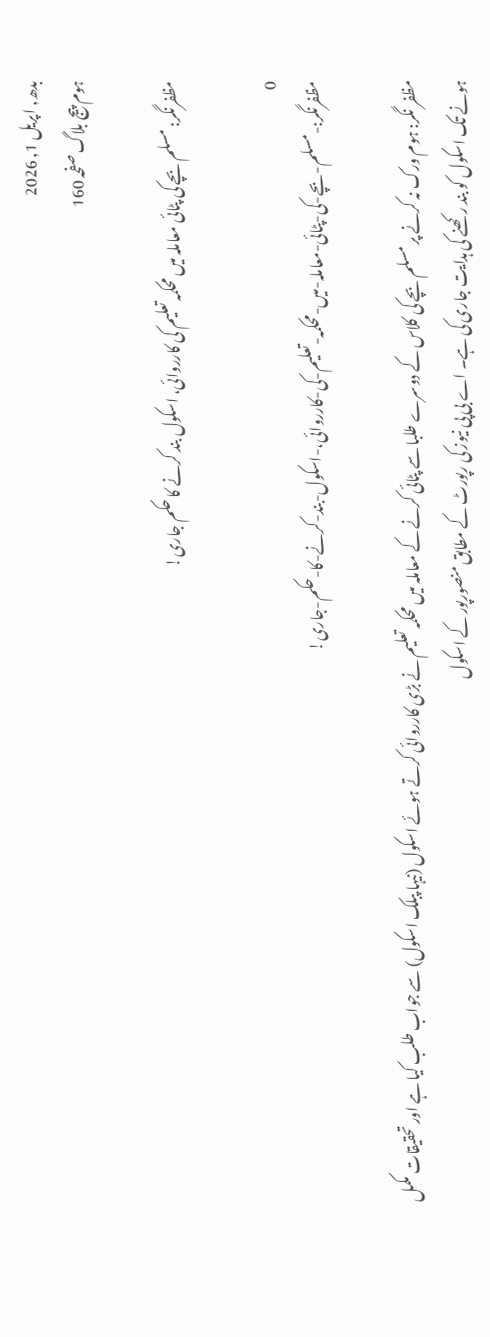بدھ, اپریل 1, 2026
ہوم پیج بلاگ صفحہ 160

مظفرنگر: مسلم بچے کی پٹائی معاملہ میں محکمہ تعلیم کی کارروائی، اسکول بند کرنے کا حکم جاری!

0
مظفرنگر:-مسلم-بچے-کی-پٹائی-معاملہ-میں-محکمہ-تعلیم-کی-کارروائی،-اسکول-بند-کرنے-کا-حکم-جاری!

مظفر نگر: ہوم ورک نہ کرنے پر مسلم بچے کی کلاس کے دوسرے طلبا سے پٹائی کرنے کے معاملہ میں محکمہ تعلیم نے بڑی کارروائی کرتے ہوئے اسکول (نیہا پبلک اسکول) سے جواب طلب کیا ہے اور تحقیقات مکمل ہونے تک اسکول کو بند رکھنے کی ہدایت جاری کی ہے۔ اے بی پی نیوز کی رپورٹ کے مطابق منصورپور کے اسکول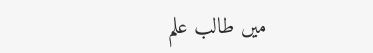میں طالب علم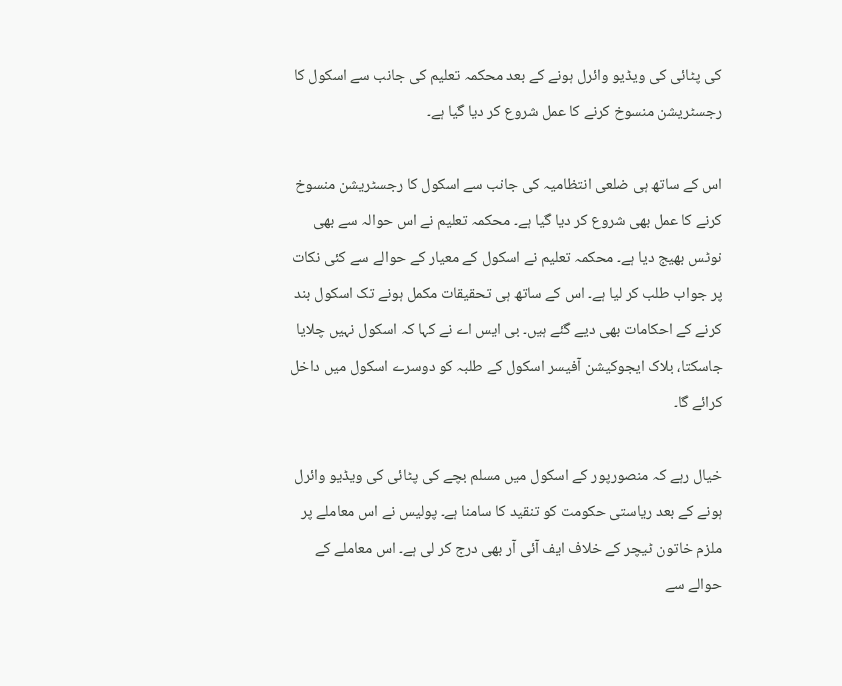کی پٹائی کی ویڈیو وائرل ہونے کے بعد محکمہ تعلیم کی جانب سے اسکول کا رجسٹریشن منسوخ کرنے کا عمل شروع کر دیا گیا ہے۔

اس کے ساتھ ہی ضلعی انتظامیہ کی جانب سے اسکول کا رجسٹریشن منسوخ کرنے کا عمل بھی شروع کر دیا گیا ہے۔ محکمہ تعلیم نے اس حوالہ سے بھی نوٹس بھیج دیا ہے۔ محکمہ تعلیم نے اسکول کے معیار کے حوالے سے کئی نکات پر جواب طلب کر لیا ہے۔ اس کے ساتھ ہی تحقیقات مکمل ہونے تک اسکول بند کرنے کے احکامات بھی دیے گئے ہیں۔ بی ایس اے نے کہا کہ اسکول نہیں چلایا جاسکتا، بلاک ایجوکیشن آفیسر اسکول کے طلبہ کو دوسرے اسکول میں داخل کرائے گا۔

خیال رہے کہ منصورپور کے اسکول میں مسلم بچے کی پٹائی کی ویڈیو وائرل ہونے کے بعد ریاستی حکومت کو تنقید کا سامنا ہے۔ پولیس نے اس معاملے پر ملزم خاتون ٹیچر کے خلاف ایف آئی آر بھی درج کر لی ہے۔ اس معاملے کے حوالے سے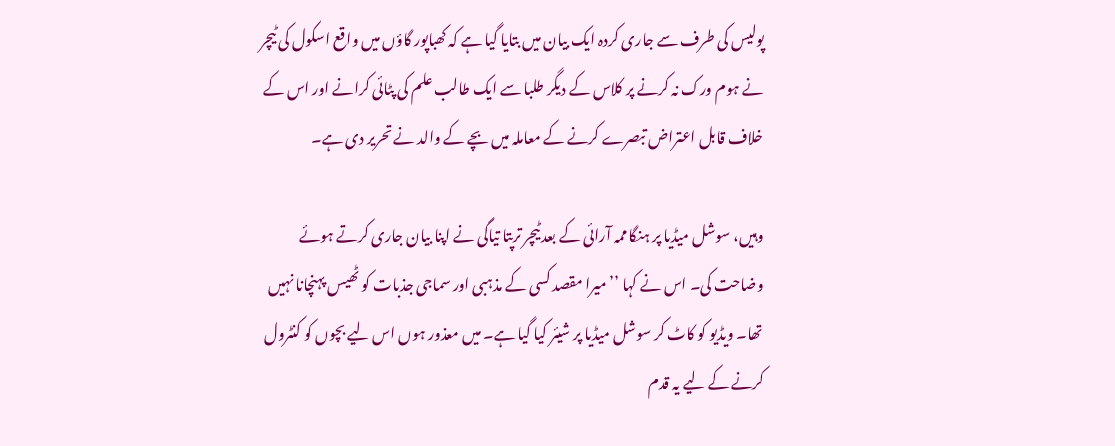پولیس کی طرف سے جاری کردہ ایک بیان میں بتایا گیا ہے کہ کھباپور گاؤں میں واقع اسکول کی ٹیچر نے ہوم ورک نہ کرنے پر کلاس کے دیگر طلبا سے ایک طالب علم کی پٹائی کرانے اور اس کے خلاف قابل اعتراض تبصرے کرنے کے معاملہ میں بچے کے والد نے تحریر دی ہے۔

وہیں، سوشل میڈیا پر ہنگاممہ آرائی کے بعد ٹیچر ترپتا تیاگی نے اپنا بیان جاری کرتے ہوئے وضاحت کی۔ اس نے کہا ’’میرا مقصد کسی کے مذہبی اور سماجی جذبات کو ٹھیس پہنچانا نہیں تھا۔ ویڈیو کو کاٹ کر سوشل میڈیا پر شیئر کیا گیا ہے۔ میں معذور ہوں اس لیے بچوں کو کنٹرول کرنے کے لیے یہ قدم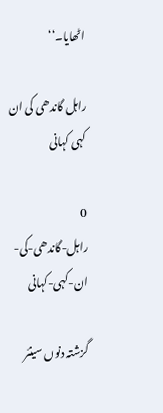اٹھایا۔‘‘

راہل گاندھی کی ان کہی کہانی

0
راہل-گاندھی-کی-ان-کہی-کہانی

گزشتہ دنوں سینئر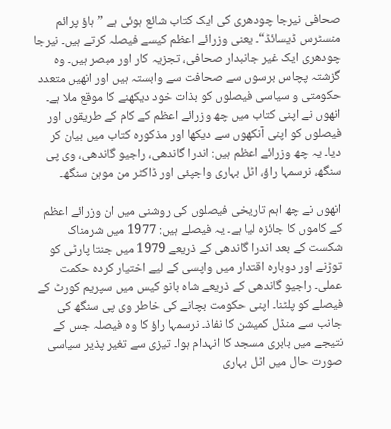صحافی نیرجا چودھری کی ایک کتاب شائع ہوئی ہے ”ہاؤ پرائم منسٹرس ڈیسائڈ“۔ یعنی وزرائے اعظم کیسے فیصلہ کرتے ہیں۔ نیرجا چودھری ایک غیر جانبدار صحافی، تجزیہ کار اور مبصر ہیں۔ وہ گزشتہ پچاس برسوں سے صحافت سے وابستہ ہیں اور انھیں متعدد حکومتی و سیاسی فیصلوں کو بذات خود دیکھنے کا موقع ملا ہے۔ انھوں نے اپنی کتاب میں چھ وزرائے اعظم کے کام کے طریقوں اور فیصلوں کو اپنی آنکھوں سے دیکھا اور مذکورہ کتاب میں بیان کر دیا۔ یہ چھ وزرائے اعظم ہیں: اندرا گاندھی، راجیو گاندھی، وی پی سنگھ، نرسمہا راؤ، اٹل بہاری واجپئی اور ڈاکٹر من موہن سنگھ۔

انھوں نے چھ اہم تاریخی فیصلوں کی روشنی میں ان وزرائے اعظم کے کاموں کا جائزہ لیا ہے۔ یہ فیصلے ہیں: 1977 میں شرمناک شکست کے بعد اندرا گاندھی کے ذریعے 1979 میں جنتا پارٹی کو توڑنے اور دوبارہ اقتدار میں واپسی کے لیے اختیار کردہ حکمت عملی۔ راجیو گاندھی کے ذریعے شاہ بانو کیس میں سپریم کورٹ کے فیصلے کو پلٹنا۔ اپنی حکومت بچانے کی خاطر وی پی سنگھ کی جانب سے منڈل کمیشن کا نفاذ۔ نرسمہا راؤ کا وہ فیصلہ جس کے نتیجے میں بابری مسجد کا انہدام ہوا۔ تیزی سے تغیر پذیر سیاسی صورت حال میں اٹل بہاری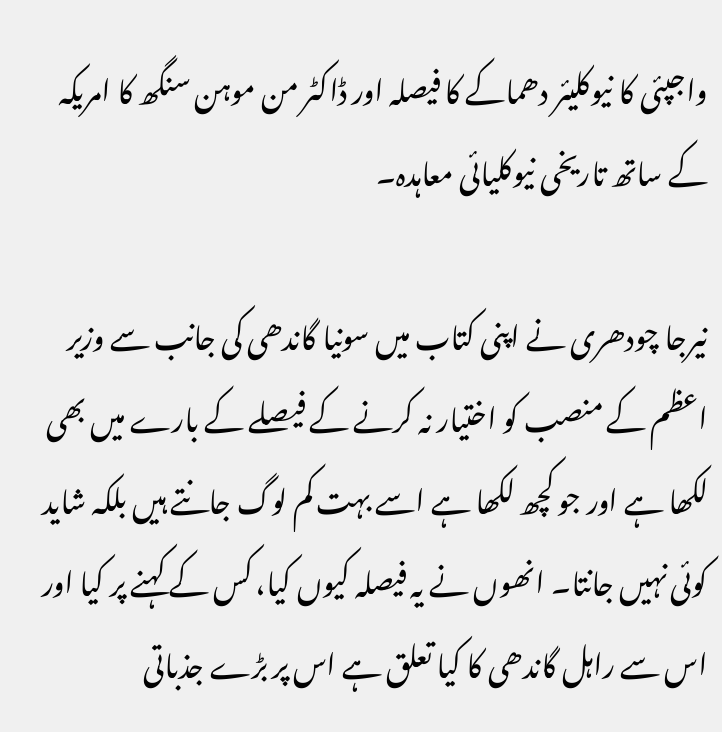واجپئی کا نیوکلیئر دھماکے کا فیصلہ اور ڈاکٹر من موہن سنگھ کا امریکہ کے ساتھ تاریخی نیوکلیائی معاہدہ۔

نیرجا چودھری نے اپنی کتاب میں سونیا گاندھی کی جانب سے وزیر اعظم کے منصب کو اختیار نہ کرنے کے فیصلے کے بارے میں بھی لکھا ہے اور جو کچھ لکھا ہے اسے بہت کم لوگ جانتے ہیں بلکہ شاید کوئی نہیں جانتا۔ انھوں نے یہ فیصلہ کیوں کیا، کس کے کہنے پر کیا اور اس سے راہل گاندھی کا کیا تعلق ہے اس پر بڑے جذباتی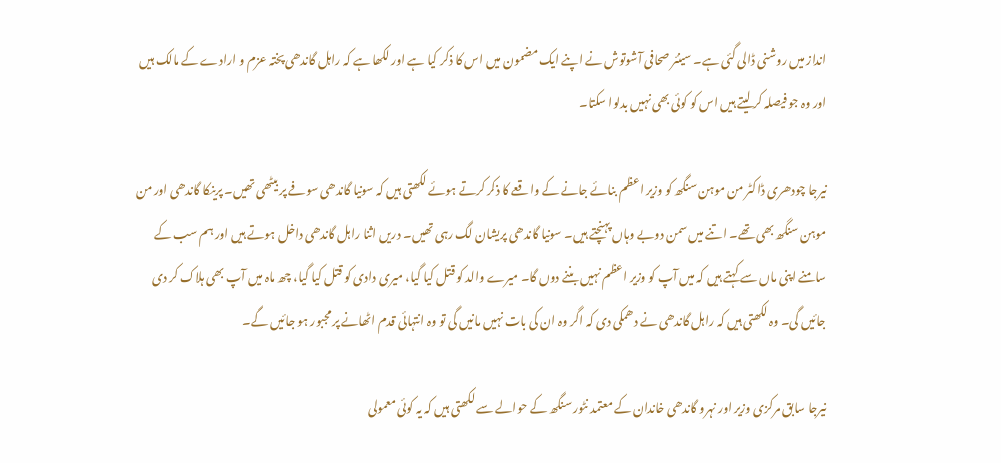انداز میں روشنی ڈالی گئی ہے۔ سینئر صحافی آشوتوش نے اپنے ایک مضمون میں اس کا ذکر کیا ہے اور لکھا ہے کہ راہل گاندھی پختہ عزم و ارادے کے مالک ہیں اور وہ جو فیصلہ کر لیتے ہیں اس کو کوئی بھی نہیں بدلوا سکتا۔

نیرجا چودھری ڈاکٹر من موہن سنگھ کو وزیر اعظم بنائے جانے کے واقعے کا ذکر کرتے ہوئے لکھتی ہیں کہ سونیا گاندھی سوفے پر بیٹھی تھیں۔ پرینکا گاندھی اور من موہن سنگھ بھی تھے۔ اتنے میں سمن دوبے وہاں پہنچتے ہیں۔ سونیا گاندھی پریشان لگ رہی تھیں۔ دریں اثنا راہل گاندھی داخل ہوتے ہیں اور ہم سب کے سامنے اپنی ماں سے کہتے ہیں کہ میں آپ کو وزیر اعظم نہیں بننے دوں گا۔ میرے والد کو قتل کیا گیا، میری دادی کو قتل کیا گیا، چھ ماہ میں آپ بھی ہلاک کر دی جائیں گی۔ وہ لکھتی ہیں کہ راہل گاندھی نے دھمکی دی کہ اگر وہ ان کی بات نہیں مانیں گی تو وہ انتہائی قدم اٹھانے پر مجبور ہو جائیں گے۔

نیرجا سابق مرکزی وزیر اور نہرو گاندھی خاندان کے معتمد نٹور سنگھ کے حوالے سے لکھتی ہیں کہ یہ کوئی معمولی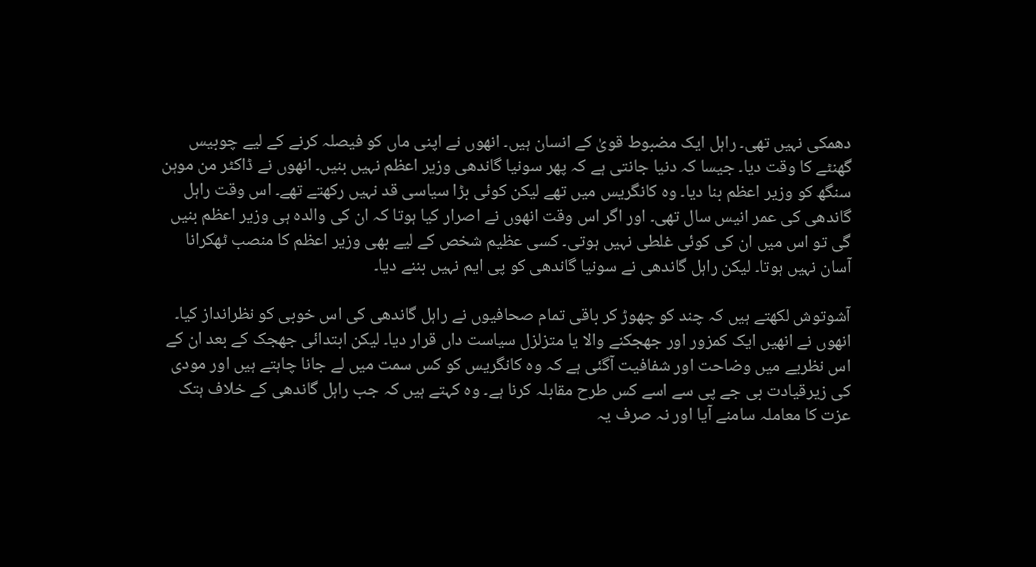دھمکی نہیں تھی۔ راہل ایک مضبوط قویٰ کے انسان ہیں۔ انھوں نے اپنی ماں کو فیصلہ کرنے کے لیے چوبیس گھنٹے کا وقت دیا۔ جیسا کہ دنیا جانتی ہے کہ پھر سونیا گاندھی وزیر اعظم نہیں بنیں۔ انھوں نے ڈاکٹر من موہن سنگھ کو وزیر اعظم بنا دیا۔ وہ کانگریس میں تھے لیکن کوئی بڑا سیاسی قد نہیں رکھتے تھے۔ اس وقت راہل گاندھی کی عمر انیس سال تھی۔ اور اگر اس وقت انھوں نے اصرار کیا ہوتا کہ ان کی والدہ ہی وزیر اعظم بنیں گی تو اس میں ان کی کوئی غلطی نہیں ہوتی۔ کسی عظیم شخص کے لیے بھی وزیر اعظم کا منصب ٹھکرانا آسان نہیں ہوتا۔ لیکن راہل گاندھی نے سونیا گاندھی کو پی ایم نہیں بننے دیا۔

آشوتوش لکھتے ہیں کہ چند کو چھوڑ کر باقی تمام صحافیوں نے راہل گاندھی کی اس خوبی کو نظرانداز کیا۔ انھوں نے انھیں ایک کمزور اور جھجکنے والا یا متزلزل سیاست داں قرار دیا۔ لیکن ابتدائی جھجک کے بعد ان کے اس نظریے میں وضاحت اور شفافیت آگئی ہے کہ وہ کانگریس کو کس سمت میں لے جانا چاہتے ہیں اور مودی کی زیرقیادت بی جے پی سے اسے کس طرح مقابلہ کرنا ہے۔ وہ کہتے ہیں کہ جب راہل گاندھی کے خلاف ہتک عزت کا معاملہ سامنے آیا اور نہ صرف یہ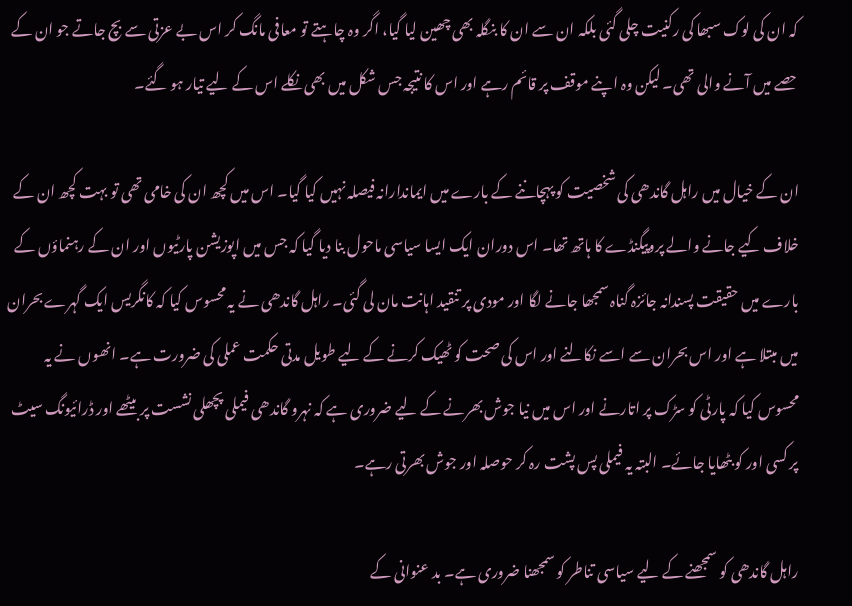کہ ان کی لوک سبھا کی رکنیت چلی گئی بلکہ ان سے ان کا بنگلہ بھی چھین لیا گیا، اگر وہ چاہتے تو معافی مانگ کر اس بے عزتی سے بچ جاتے جو ان کے حصے میں آنے والی تھی۔ لیکن وہ اپنے موقف پر قائم رہے اور اس کا نتیجہ جس شکل میں بھی نکلے اس کے لیے تیار ہو گئے۔

ان کے خیال میں راہل گاندھی کی شخصیت کو پہچاننے کے بارے میں ایماندارانہ فیصلہ نہیں کیا گیا۔ اس میں کچھ ان کی خامی تھی تو بہت کچھ ان کے خلاف کیے جانے والے پروپیگنڈے کا ہاتھ تھا۔ اس دوران ایک ایسا سیاسی ماحول بنا دیا گیا کہ جس میں اپوزیشن پارٹیوں اور ان کے رہنماؤں کے بارے میں حقیقت پسندانہ جائزہ گناہ سمجھا جانے لگا اور مودی پر تنقید اہانت مان لی گئی۔ راہل گاندھی نے یہ محسوس کیا کہ کانگریس ایک گہرے بحران میں مبتلا ہے اور اس بحران سے اسے نکالنے اور اس کی صحت کو ٹھیک کرنے کے لیے طویل مدتی حکمت عملی کی ضرورت ہے۔ انھوں نے یہ محسوس کیا کہ پارٹی کو سڑک پر اتارنے اور اس میں نیا جوش بھرنے کے لیے ضروری ہے کہ نہرو گاندھی فیملی پچھلی نشست پر بیٹھے اور ڈرائیونگ سیٹ پر کسی اور کو بٹھایا جائے۔ البتہ یہ فیملی پس پشت رہ کر حوصلہ اور جوش بھرتی رہے۔

راہل گاندھی کو سمجھنے کے لیے سیاسی تناطر کو سمجھنا ضروری ہے۔ بد عنوانی کے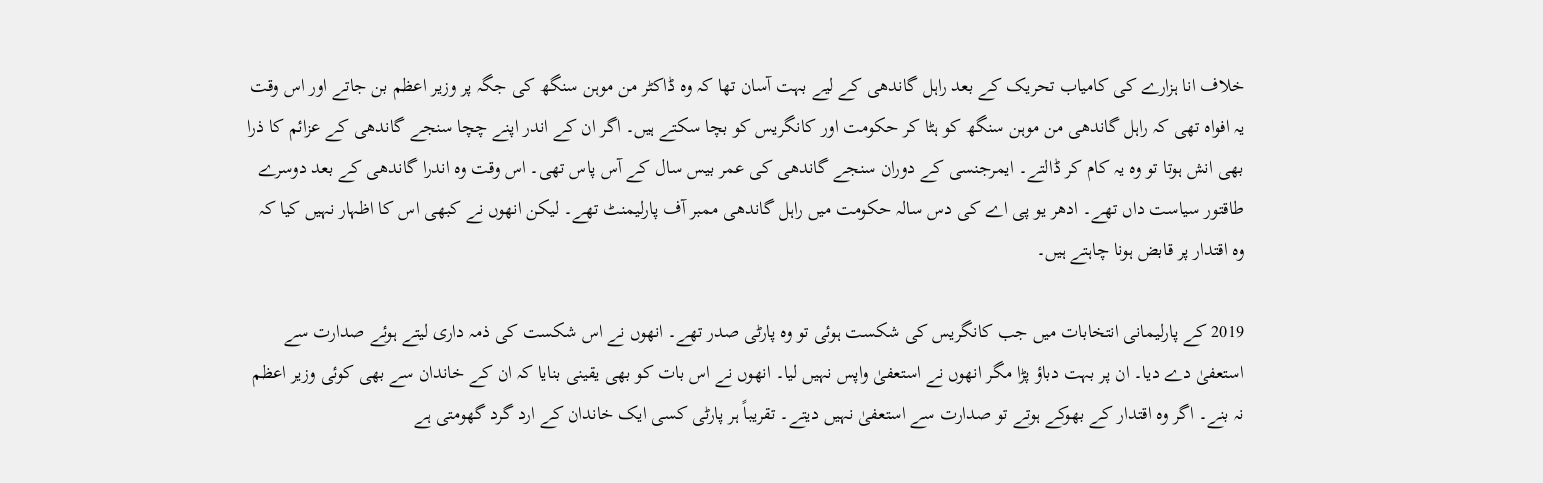خلاف انا ہزارے کی کامیاب تحریک کے بعد راہل گاندھی کے لیے بہت آسان تھا کہ وہ ڈاکٹر من موہن سنگھ کی جگہ پر وزیر اعظم بن جاتے اور اس وقت یہ افواہ تھی کہ راہل گاندھی من موہن سنگھ کو ہٹا کر حکومت اور کانگریس کو بچا سکتے ہیں۔ اگر ان کے اندر اپنے چچا سنجے گاندھی کے عزائم کا ذرا بھی انش ہوتا تو وہ یہ کام کر ڈالتے۔ ایمرجنسی کے دوران سنجے گاندھی کی عمر بیس سال کے آس پاس تھی۔ اس وقت وہ اندرا گاندھی کے بعد دوسرے طاقتور سیاست داں تھے۔ ادھر یو پی اے کی دس سالہ حکومت میں راہل گاندھی ممبر آف پارلیمنٹ تھے۔ لیکن انھوں نے کبھی اس کا اظہار نہیں کیا کہ وہ اقتدار پر قابض ہونا چاہتے ہیں۔

2019 کے پارلیمانی انتخابات میں جب کانگریس کی شکست ہوئی تو وہ پارٹی صدر تھے۔ انھوں نے اس شکست کی ذمہ داری لیتے ہوئے صدارت سے استعفیٰ دے دیا۔ ان پر بہت دباؤ پڑا مگر انھوں نے استعفیٰ واپس نہیں لیا۔ انھوں نے اس بات کو بھی یقینی بنایا کہ ان کے خاندان سے بھی کوئی وزیر اعظم نہ بنے۔ اگر وہ اقتدار کے بھوکے ہوتے تو صدارت سے استعفیٰ نہیں دیتے۔ تقریباً ہر پارٹی کسی ایک خاندان کے ارد گرد گھومتی ہے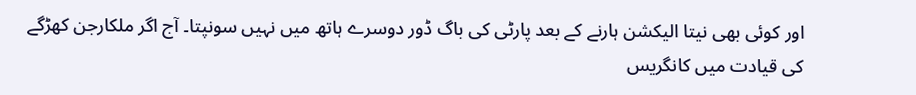اور کوئی بھی نیتا الیکشن ہارنے کے بعد پارٹی کی باگ ڈور دوسرے ہاتھ میں نہیں سونپتا۔ آج اگر ملکارجن کھڑگے کی قیادت میں کانگریس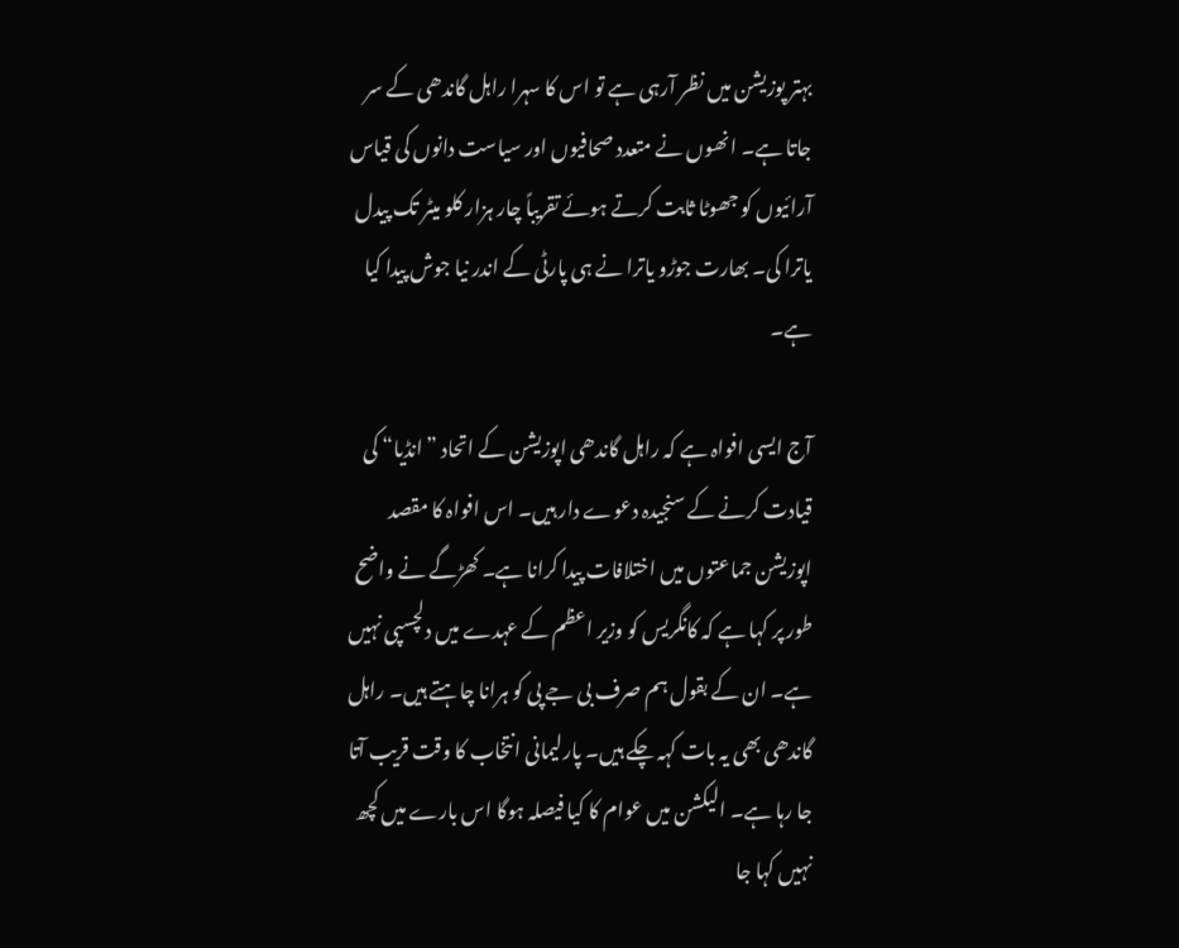بہتر پوزیشن میں نظر آرہی ہے تو اس کا سہرا راہل گاندھی کے سر جاتا ہے۔ انھوں نے متعدد صحافیوں اور سیاست دانوں کی قیاس آرائیوں کو جھوٹا ثابت کرتے ہوئے تقریباً چار ہزار کلو میٹر تک پیدل یاترا کی۔ بھارت جوڑو یاترا نے ہی پارٹی کے اندر نیا جوش پیدا کیا ہے۔

آج ایسی افواہ ہے کہ راہل گاندھی اپوزیشن کے اتحاد ”انڈیا“ کی قیادت کرنے کے سنجیدہ دعوے دار ہیں۔ اس افواہ کا مقصد اپوزیشن جماعتوں میں اختلافات پیدا کرانا ہے۔ کھڑگے نے واضح طور پر کہا ہے کہ کانگریس کو وزیر اعظم کے عہدے میں دلچسپی نہیں ہے۔ ان کے بقول ہم صرف بی جے پی کو ہرانا چاہتے ہیں۔ راہل گاندھی بھی یہ بات کہہ چکے ہیں۔ پارلیمانی انتخاب کا وقت قریب آتا جا رہا ہے۔ الیکشن میں عوام کا کیا فیصلہ ہوگا اس بارے میں کچھ نہیں کہا جا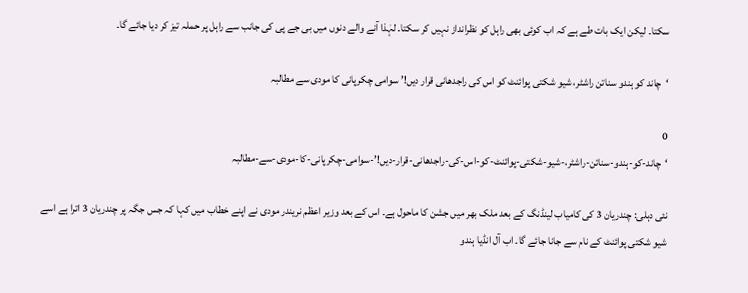سکتا۔ لیکن ایک بات طے ہے کہ اب کوئی بھی راہل کو نظرانداز نہیں کر سکتا۔ لہٰذا آنے والے دنوں میں بی جے پی کی جانب سے راہل پر حملہ تیز کر دیا جائے گا۔

‘چاند کو ہندو سناتن راشٹر، شیو شکتی پوائنٹ کو اس کی راجدھانی قرار دیں!’ سوامی چکرپانی کا مودی سے مطالبہ

0
‘چاند-کو-ہندو-سناتن-راشٹر،-شیو-شکتی-پوائنٹ-کو-اس-کی-راجدھانی-قرار-دیں!’-سوامی-چکرپانی-کا-مودی-سے-مطالبہ

نئی دہلی: چندریان 3 کی کامیاب لینڈنگ کے بعد ملک بھر میں جشن کا ماحول ہے۔ اس کے بعد وزیر اعظم نریندر مودی نے اپنے خطاب میں کہا کہ جس جگہ پر چندریان 3 اترا ہے اسے شیو شکتی پوائنٹ کے نام سے جانا جائے گا۔ اب آل انڈیا ہندو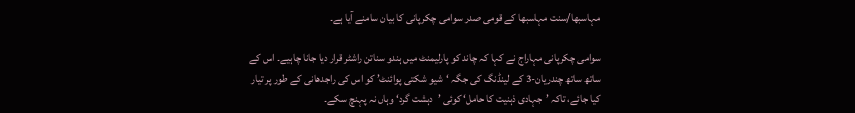مہاسبھا/سنت مہاسبھا کے قومی صدر سوامی چکرپانی کا بیان سامنے آیا ہے۔

سوامی چکرپانی مہاراج نے کہا کہ چاند کو پارلیمنٹ میں ہندو سناتن راشٹر قرار دیا جانا چاہیے۔ اس کے ساتھ ساتھ چندریان-3 کے لینڈنگ کی جگہ ‘شیو شکتی پوائنٹ’ کو اس کی راجدھانی کے طور پر تیار کیا جائے، تاکہ ’جہادی ذہنیت کا حامل‘ کوئی ’دہشت گرد‘ وہاں نہ پہنچ سکے۔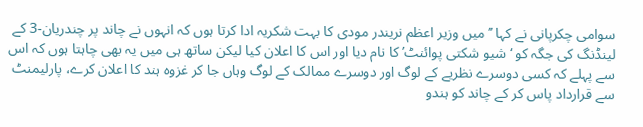سوامی چکرپانی نے کہا ’’میں وزیر اعظم نریندر مودی کا بہت شکریہ ادا کرتا ہوں کہ انہوں نے چاند پر چندریان-3 کے لینڈنگ کی جگہ کو ‘شیو شکتی پوائنٹ’ کا نام دیا اور اس کا اعلان کیا لیکن ساتھ ہی میں یہ بھی چاہتا ہوں کہ اس سے پہلے کہ کسی دوسرے نظریے کے لوگ اور دوسرے ممالک کے لوگ وہاں جا کر غزوہ ہند کا اعلان کرے، پارلیمنٹ سے قرارداد پاس کر کے چاند کو ہندو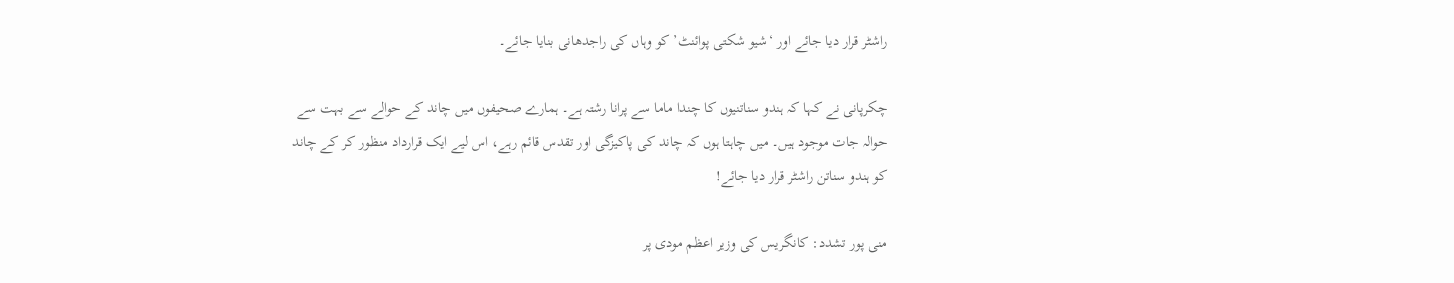راشٹر قرار دیا جائے اور ‘شیو شکتی پوائنٹ’ کو وہاں کی راجدھانی بنایا جائے۔

چکرپانی نے کہا کہ ہندو سناتنیوں کا چندا ماما سے پرانا رشتہ ہے۔ ہمارے صحیفوں میں چاند کے حوالے سے بہت سے حوالہ جات موجود ہیں۔ میں چاہتا ہوں کہ چاند کی پاکیزگی اور تقدس قائم رہے، اس لیے ایک قرارداد منظور کر کے چاند کو ہندو سناتن راشٹر قرار دیا جائے!

منی پور تشدد: کانگریس کی وزیر اعظم مودی پر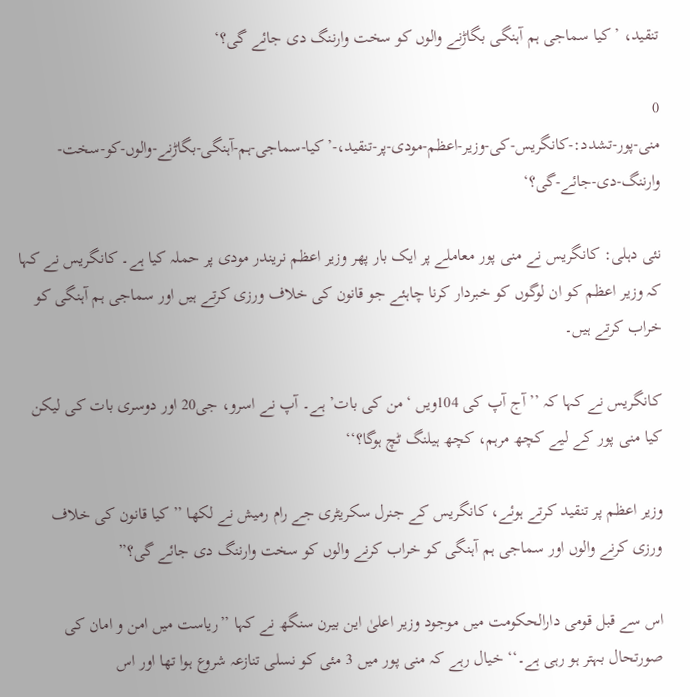تنقید، ’کیا سماجی ہم آہنگی بگاڑنے والوں کو سخت وارننگ دی جائے گی؟‘

0
منی-پور-تشدد:-کانگریس-کی-وزیر-اعظم-مودی-پر-تنقید،-’کیا-سماجی-ہم-آہنگی-بگاڑنے-والوں-کو-سخت-وارننگ-دی-جائے-گی؟‘

نئی دہلی: کانگریس نے منی پور معاملے پر ایک بار پھر وزیر اعظم نریندر مودی پر حملہ کیا ہے۔ کانگریس نے کہا کہ وزیر اعظم کو ان لوگوں کو خبردار کرنا چاہئے جو قانون کی خلاف ورزی کرتے ہیں اور سماجی ہم آہنگی کو خراب کرتے ہیں۔

کانگریس نے کہا کہ ’’آج آپ کی 104ویں ‘من کی بات’ ہے۔ آپ نے اسرو، جی20 اور دوسری بات کی لیکن کیا منی پور کے لیے کچھ مرہم، کچھ ہیلنگ ٹچ ہوگا؟‘‘

وزیر اعظم پر تنقید کرتے ہوئے، کانگریس کے جنرل سکریٹری جے رام رمیش نے لکھا ’’کیا قانون کی خلاف ورزی کرنے والوں اور سماجی ہم آہنگی کو خراب کرنے والوں کو سخت وارننگ دی جائے گی؟”

اس سے قبل قومی دارالحکومت میں موجود وزیر اعلیٰ این بیرن سنگھ نے کہا ’’ریاست میں امن و امان کی صورتحال بہتر ہو رہی ہے۔‘‘ خیال رہے کہ منی پور میں 3 مئی کو نسلی تنازعہ شروع ہوا تھا اور اس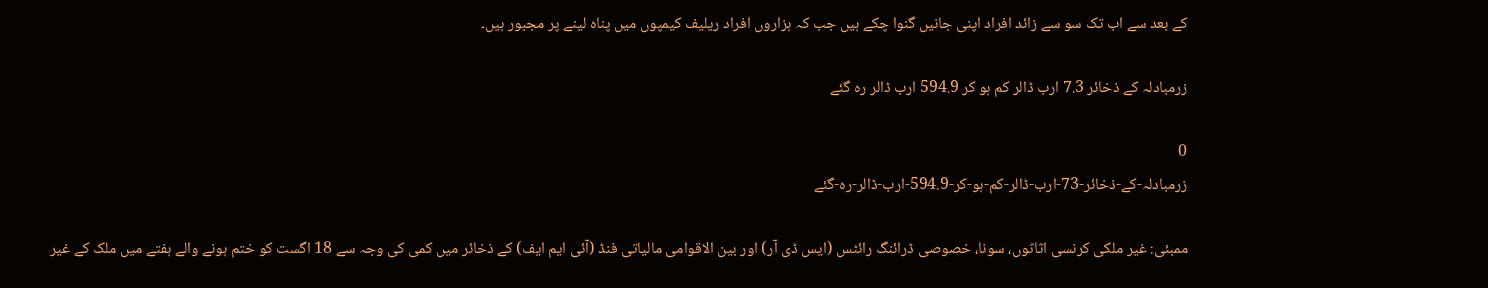کے بعد سے اب تک سو سے زائد افراد اپنی جانیں گنوا چکے ہیں جب کہ ہزاروں افراد ریلیف کیمپوں میں پناہ لینے پر مجبور ہیں۔

زرمبادلہ کے ذخائر 7.3 ارب ڈالر کم ہو کر 594.9 ارب ڈالر رہ گئے

0
زرمبادلہ-کے-ذخائر-73-ارب-ڈالر-کم-ہو-کر-594.9-ارب-ڈالر-رہ-گئے

ممبئی: غیر ملکی کرنسی اثاثوں، سونا، خصوصی ڈرائنگ رائٹس (ایس ڈی آر) اور بین الاقوامی مالیاتی فنڈ (آئی ایم ایف) کے ذخائر میں کمی کی وجہ سے 18 اگست کو ختم ہونے والے ہفتے میں ملک کے غیر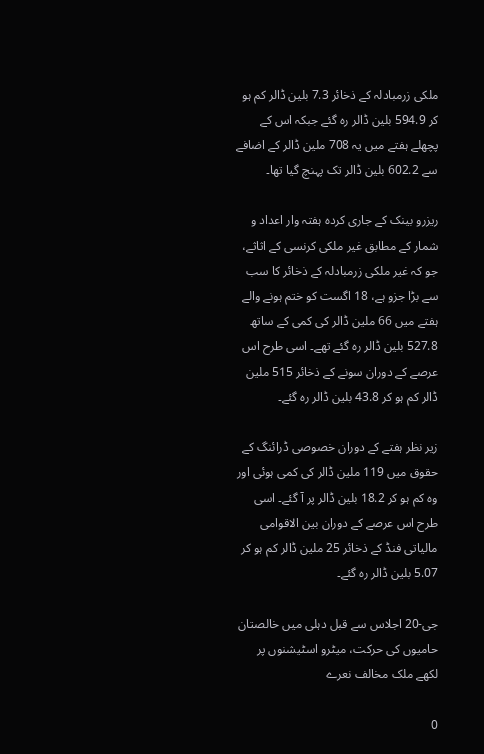ملکی زرمبادلہ کے ذخائر 7.3 بلین ڈالر کم ہو کر 594.9 بلین ڈالر رہ گئے جبکہ اس کے پچھلے ہفتے میں یہ 708 ملین ڈالر کے اضافے سے 602.2 بلین ڈالر تک پہنچ گیا تھا۔

ریزرو بینک کے جاری کردہ ہفتہ وار اعداد و شمار کے مطابق غیر ملکی کرنسی کے اثاثے، جو کہ غیر ملکی زرمبادلہ کے ذخائر کا سب سے بڑا جزو ہے، 18 اگست کو ختم ہونے والے ہفتے میں 66 ملین ڈالر کی کمی کے ساتھ 527.8 بلین ڈالر رہ گئے تھے۔ اسی طرح اس عرصے کے دوران سونے کے ذخائر 515 ملین ڈالر کم ہو کر 43.8 بلین ڈالر رہ گئے۔

زیر نظر ہفتے کے دوران خصوصی ڈرائنگ کے حقوق میں 119 ملین ڈالر کی کمی ہوئی اور وہ کم ہو کر 18.2 بلین ڈالر پر آ گئے۔ اسی طرح اس عرصے کے دوران بین الاقوامی مالیاتی فنڈ کے ذخائر 25 ملین ڈالر کم ہو کر 5.07 بلین ڈالر رہ گئے۔

جی-20 اجلاس سے قبل دہلی میں خالصتان حامیوں کی حرکت، میٹرو اسٹیشنوں پر لکھے ملک مخالف نعرے

0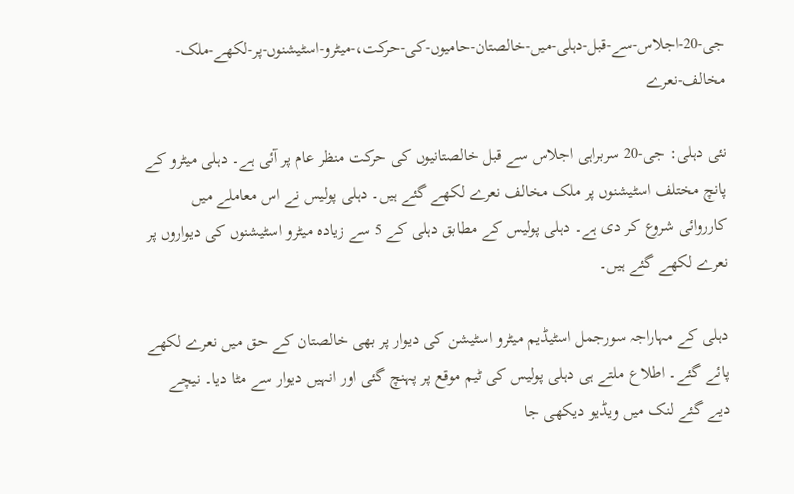جی-20-اجلاس-سے-قبل-دہلی-میں-خالصتان-حامیوں-کی-حرکت،-میٹرو-اسٹیشنوں-پر-لکھے-ملک-مخالف-نعرے

نئی دہلی: جی-20 سربراہی اجلاس سے قبل خالصتانیوں کی حرکت منظر عام پر آئی ہے۔ دہلی میٹرو کے پانچ مختلف اسٹیشنوں پر ملک مخالف نعرے لکھے گئے ہیں۔ دہلی پولیس نے اس معاملے میں کارروائی شروع کر دی ہے۔ دہلی پولیس کے مطابق دہلی کے 5 سے زیادہ میٹرو اسٹیشنوں کی دیواروں پر نعرے لکھے گئے ہیں۔

دہلی کے مہاراجہ سورجمل اسٹیڈیم میٹرو اسٹیشن کی دیوار پر بھی خالصتان کے حق میں نعرے لکھے پائے گئے۔ اطلاع ملتے ہی دہلی پولیس کی ٹیم موقع پر پہنچ گئی اور انہیں دیوار سے مٹا دیا۔ نیچے دیے گئے لنک میں ویڈیو دیکھی جا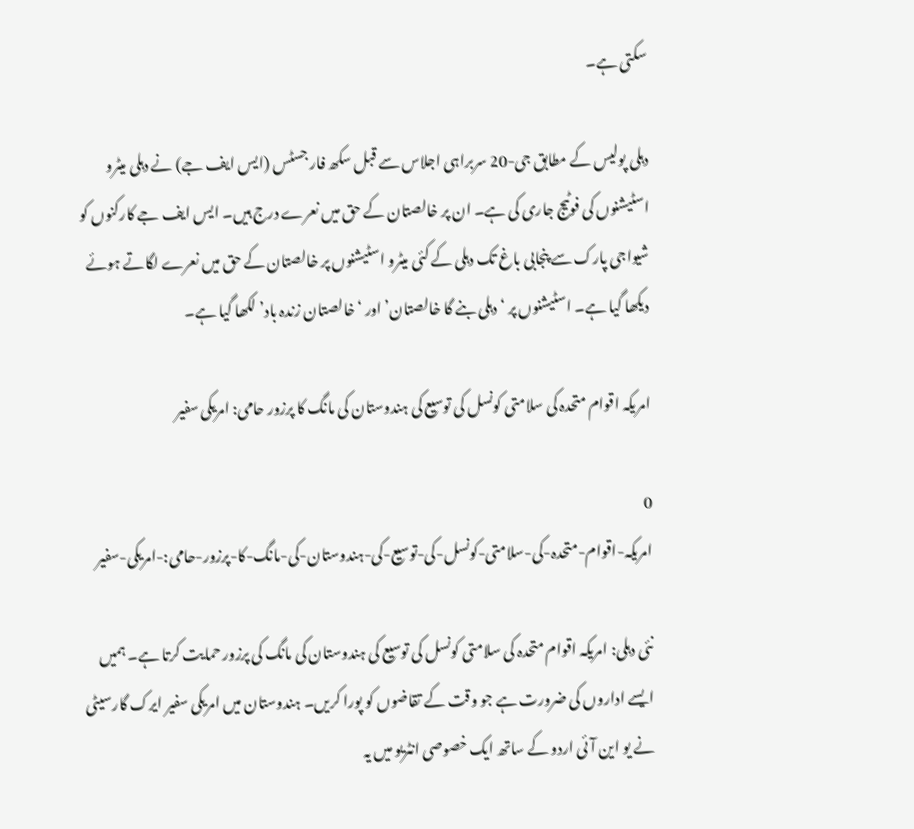سکتی ہے۔

دہلی پولیس کے مطابق جی-20 سربراہی اجلاس سے قبل سکھ فار جسٹس (ایس ایف جے) نے دہلی میٹرو اسٹیشنوں کی فوٹیج جاری کی ہے۔ ان پر خالصتان کے حق میں نعرے درج ہیں۔ ایس ایف جے کارکنوں کو شیواجی پارک سے پنجابی باغ تک دہلی کے کئی میٹرو اسٹیشنوں پر خالصتان کے حق میں نعرے لگاتے ہوئے دیکھا گیا ہے۔ اسٹیشنوں پر ‘دہلی بنے گا خالصتان’ اور ‘خالصتان زندہ باد’ لکھا گیا ہے۔

امریکہ اقوام متحدہ کی سلامتی کونسل کی توسیع کی ہندوستان کی مانگ کا پرزور حامی: امریکی سفیر

0
امریکہ-اقوام-متحدہ-کی-سلامتی-کونسل-کی-توسیع-کی-ہندوستان-کی-مانگ-کا-پرزور-حامی:-امریکی-سفیر

نئی دہلی: امریکہ اقوام متحدہ کی سلامتی کونسل کی توسیع کی ہندوستان کی مانگ کی پرزور حمایت کرتا ہے۔ ہمیں ایسے اداروں کی ضرورت ہے جو وقت کے تقاضوں کو پورا کریں۔ ہندوستان میں امریکی سفیر ایرک گارسیٹی نے یو این آئی اردو کے ساتھ ایک خصوصی انٹریو میں یہ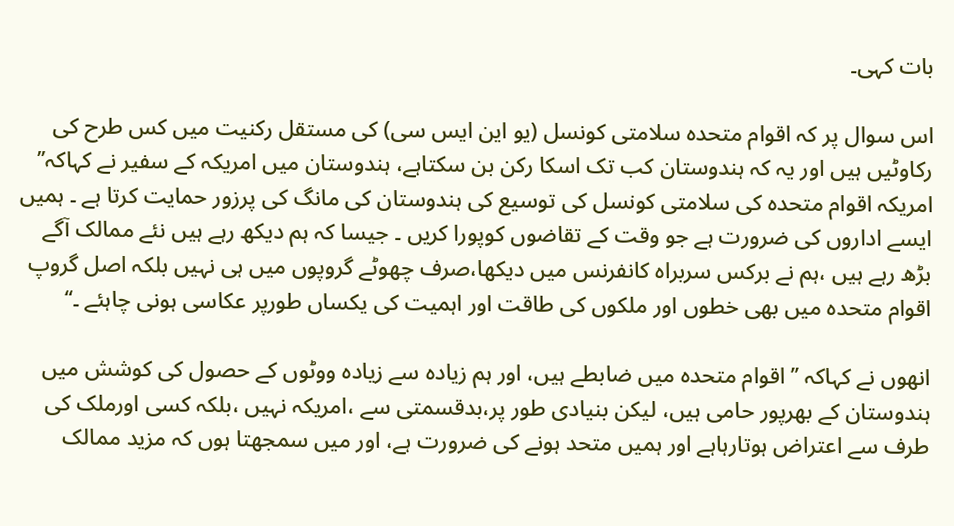بات کہی۔

اس سوال پر کہ اقوام متحدہ سلامتی کونسل (یو این ایس سی) کی مستقل رکنیت میں کس طرح کی رکاوٹیں ہیں اور یہ کہ ہندوستان کب تک اسکا رکن بن سکتاہے، ہندوستان میں امریکہ کے سفیر نے کہاکہ’’ امریکہ اقوام متحدہ کی سلامتی کونسل کی توسیع کی ہندوستان کی مانگ کی پرزور حمایت کرتا ہے ۔ ہمیں ایسے اداروں کی ضرورت ہے جو وقت کے تقاضوں کوپورا کریں ۔ جیسا کہ ہم دیکھ رہے ہیں نئے ممالک آگے بڑھ رہے ہیں ،ہم نے برکس سربراہ کانفرنس میں دیکھا،صرف چھوٹے گروپوں میں ہی نہیں بلکہ اصل گروپ اقوام متحدہ میں بھی خطوں اور ملکوں کی طاقت اور اہمیت کی یکساں طورپر عکاسی ہونی چاہئے ۔‘‘

انھوں نے کہاکہ ’’ اقوام متحدہ میں ضابطے ہیں، اور ہم زیادہ سے زیادہ ووٹوں کے حصول کی کوشش میں ہندوستان کے بھرپور حامی ہیں، لیکن بنیادی طور پر،بدقسمتی سے ،امریکہ نہیں ،بلکہ کسی اورملک کی طرف سے اعتراض ہوتارہاہے اور ہمیں متحد ہونے کی ضرورت ہے، اور میں سمجھتا ہوں کہ مزید ممالک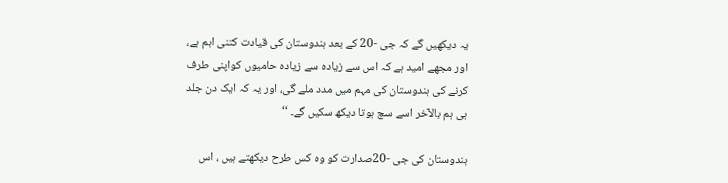یہ دیکھیں گے کہ جی -20 کے بعد ہندوستان کی قیادت کتنی اہم ہے، اور مجھے امید ہے کہ اس سے زیادہ سے زیادہ حامیوں کواپنی طرف کرنے کی ہندوستان کی مہم میں مدد ملے گی، اور یہ کہ ایک دن جلد ہی ہم بالآخر اسے سچ ہوتا دیکھ سکیں گے۔ ‘‘

ہندوستان کی جی -20صدارت کو وہ کس طرح دیکھتے ہیں ، اس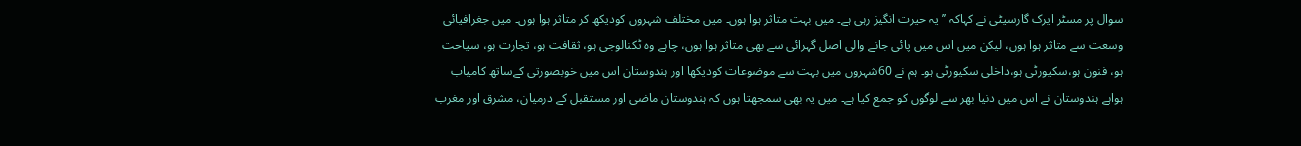سوال پر مسٹر ایرک گارسیٹی نے کہاکہ ’’ یہ حیرت انگیز رہی ہے۔ میں بہت متاثر ہوا ہوں۔ میں مختلف شہروں کودیکھ کر متاثر ہوا ہوں۔ میں جغرافیائی وسعت سے متاثر ہوا ہوں، لیکن میں اس میں پائی جانے والی اصل گہرائی سے بھی متاثر ہوا ہوں، چاہے وہ ٹکنالوجی ہو، ثقافت ہو، تجارت ہو، سیاحت ہو، فنون ہو،سکیورٹی ہو،داخلی سکیورٹی ہو۔ ہم نے 60شہروں میں بہت سے موضوعات کودیکھا اور ہندوستان اس میں خوبصورتی کےساتھ کامیاب ہواہے ہندوستان نے اس میں دنیا بھر سے لوگوں کو جمع کیا ہے۔ میں یہ بھی سمجھتا ہوں کہ ہندوستان ماضی اور مستقبل کے درمیان، مشرق اور مغرب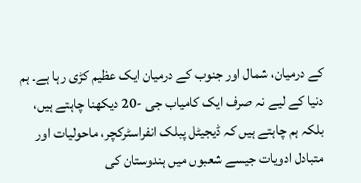کے درمیان، شمال اور جنوب کے درمیان ایک عظیم کڑی رہا ہے۔ ہم دنیا کے لیے نہ صرف ایک کامیاب جی -20 دیکھنا چاہتے ہیں، بلکہ ہم چاہتے ہیں کہ ڈیجیٹل پبلک انفراسٹرکچر، ماحولیات اور متبادل ادویات جیسے شعبوں میں ہندوستان کی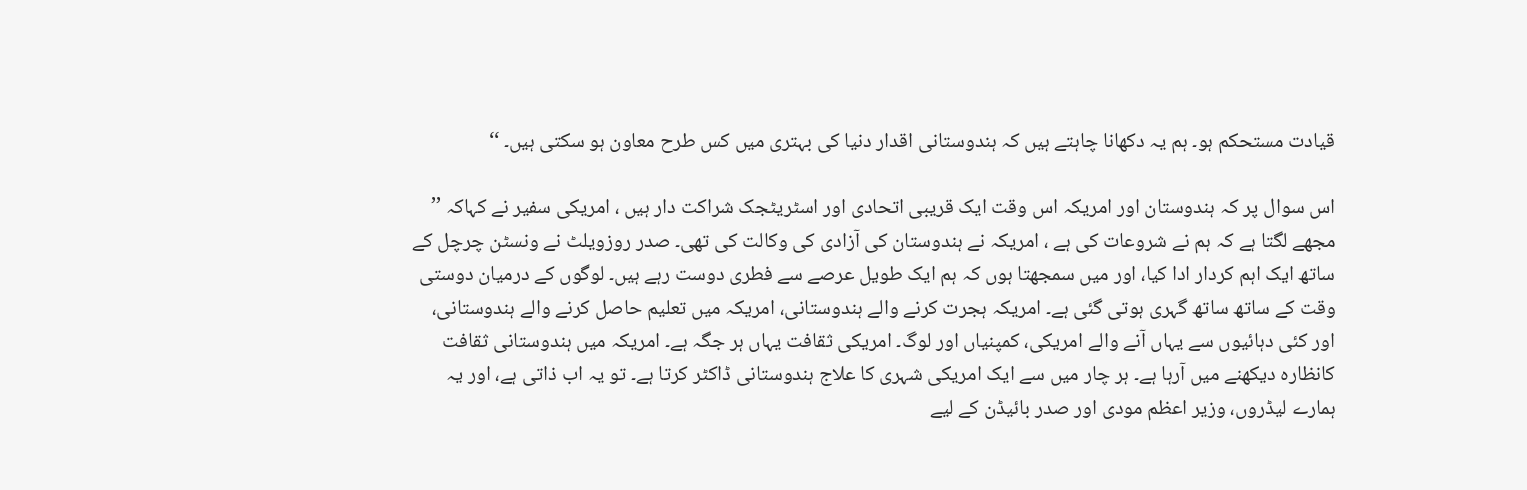قیادت مستحکم ہو۔ ہم یہ دکھانا چاہتے ہیں کہ ہندوستانی اقدار دنیا کی بہتری میں کس طرح معاون ہو سکتی ہیں۔ ‘‘

اس سوال پر کہ ہندوستان اور امریکہ اس وقت ایک قریبی اتحادی اور اسٹریٹجک شراکت دار ہیں ، امریکی سفیر نے کہاکہ ’’ مجھے لگتا ہے کہ ہم نے شروعات کی ہے ، امریکہ نے ہندوستان کی آزادی کی وکالت کی تھی۔ صدر روزویلٹ نے ونسٹن چرچل کے ساتھ ایک اہم کردار ادا کیا، اور میں سمجھتا ہوں کہ ہم ایک طویل عرصے سے فطری دوست رہے ہیں۔ لوگوں کے درمیان دوستی وقت کے ساتھ ساتھ گہری ہوتی گئی ہے۔ امریکہ ہجرت کرنے والے ہندوستانی، امریکہ میں تعلیم حاصل کرنے والے ہندوستانی، اور کئی دہائیوں سے یہاں آنے والے امریکی، کمپنیاں اور لوگ۔ امریکی ثقافت یہاں ہر جگہ ہے۔ امریکہ میں ہندوستانی ثقافت کانظارہ دیکھنے میں آرہا ہے۔ ہر چار میں سے ایک امریکی شہری کا علاج ہندوستانی ڈاکٹر کرتا ہے۔ تو یہ اب ذاتی ہے، اور یہ ہمارے لیڈروں، وزیر اعظم مودی اور صدر بائیڈن کے لیے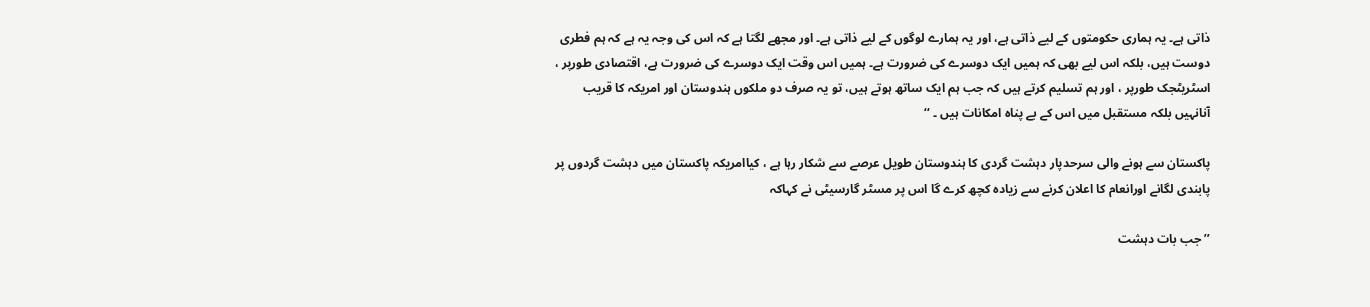ذاتی ہے۔ یہ ہماری حکومتوں کے لیے ذاتی ہے، اور یہ ہمارے لوگوں کے لیے ذاتی ہے۔ اور مجھے لگتا ہے کہ اس کی وجہ یہ ہے کہ ہم فطری دوست ہیں، بلکہ اس لیے بھی کہ ہمیں ایک دوسرے کی ضرورت ہے۔ ہمیں اس وقت ایک دوسرے کی ضرورت ہے، اقتصادی طورپر ، اسٹریٹجک طورپر ، اور ہم تسلیم کرتے ہیں کہ جب ہم ایک ساتھ ہوتے ہیں، تو یہ صرف دو ملکوں ہندوستان اور امریکہ کا قریب آنانہیں بلکہ مستقبل میں اس کے بے پناہ امکانات ہیں ۔ ‘‘

پاکستان سے ہونے والی سرحدپار دہشت گردی کا ہندوستان طویل عرصے سے شکار رہا ہے ، کیاامریکہ پاکستان میں دہشت گردوں پر پابندی لگانے اورانعام کا اعلان کرنے سے زیادہ کچھ کرے گا اس پر مسٹر گارسیٹی نے کہاکہ

’’ جب بات دہشت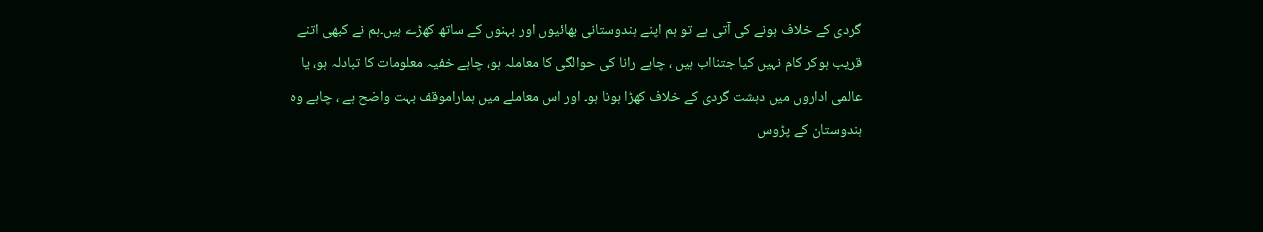گردی کے خلاف ہونے کی آتی ہے تو ہم اپنے ہندوستانی بھائیوں اور بہنوں کے ساتھ کھڑے ہیں۔ہم نے کبھی اتنے قریب ہوکر کام نہیں کیا جتنااب ہیں ، چاہے رانا کی حوالگی کا معاملہ ہو، چاہے خفیہ معلومات کا تبادلہ ہو، یا عالمی اداروں میں دہشت گردی کے خلاف کھڑا ہونا ہو۔ اور اس معاملے میں ہماراموقف بہت واضح ہے ، چاہے وہ ہندوستان کے پڑوس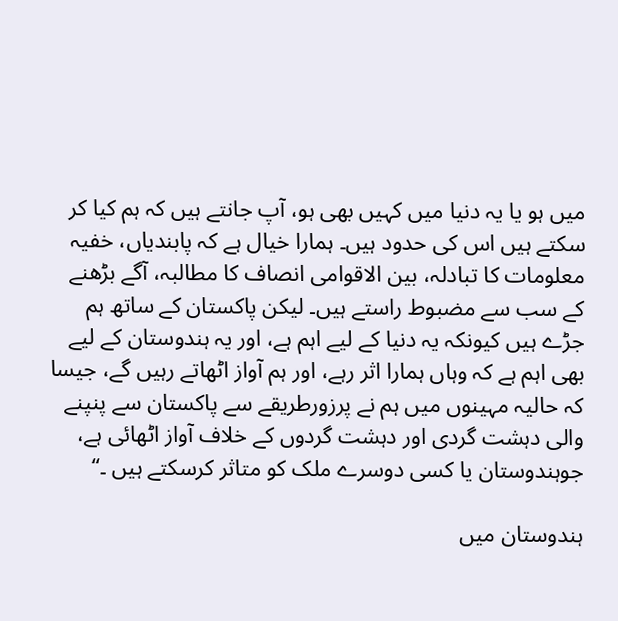میں ہو یا یہ دنیا میں کہیں بھی ہو، آپ جانتے ہیں کہ ہم کیا کر سکتے ہیں اس کی حدود ہیں۔ ہمارا خیال ہے کہ پابندیاں، خفیہ معلومات کا تبادلہ، بین الاقوامی انصاف کا مطالبہ، آگے بڑھنے کے سب سے مضبوط راستے ہیں۔ لیکن پاکستان کے ساتھ ہم جڑے ہیں کیونکہ یہ دنیا کے لیے اہم ہے، اور یہ ہندوستان کے لیے بھی اہم ہے کہ وہاں ہمارا اثر رہے، اور ہم آواز اٹھاتے رہیں گے، جیسا کہ حالیہ مہینوں میں ہم نے پرزورطریقے سے پاکستان سے پنپنے والی دہشت گردی اور دہشت گردوں کے خلاف آواز اٹھائی ہے، جوہندوستان یا کسی دوسرے ملک کو متاثر کرسکتے ہیں ۔‘‘

ہندوستان میں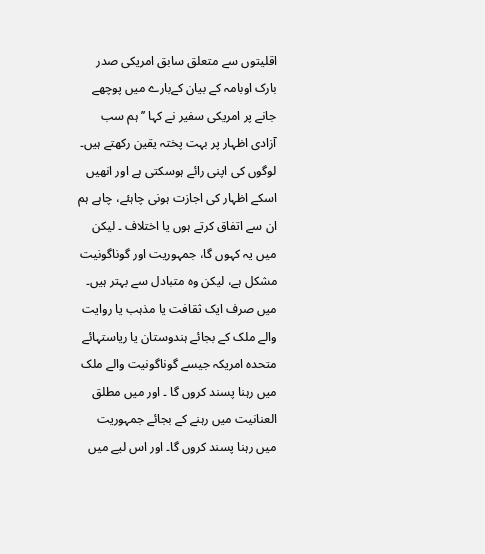اقلیتوں سے متعلق سابق امریکی صدر بارک اوبامہ کے بیان کےبارے میں پوچھے جانے پر امریکی سفیر نے کہا ’’ ہم سب آزادی اظہار پر بہت پختہ یقین رکھتے ہیں۔ لوگوں کی اپنی رائے ہوسکتی ہے اور انھیں اسکے اظہار کی اجازت ہونی چاہئے، چاہے ہم ان سے اتفاق کرتے ہوں یا اختلاف ۔ لیکن میں یہ کہوں گا، جمہوریت اور گوناگونیت مشکل ہے، لیکن وہ متبادل سے بہتر ہیں۔ میں صرف ایک ثقافت یا مذہب یا روایت والے ملک کے بجائے ہندوستان یا ریاستہائے متحدہ امریکہ جیسے گوناگونیت والے ملک میں رہنا پسند کروں گا ۔ اور میں مطلق العنانیت میں رہنے کے بجائے جمہوریت میں رہنا پسند کروں گا۔ اور اس لیے میں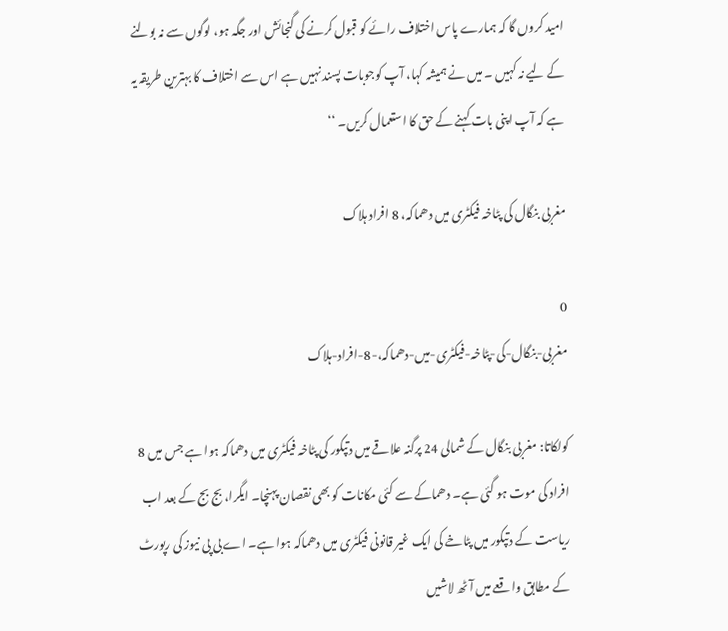امید کروں گا کہ ہمارے پاس اختلاف رائے کو قبول کرنے کی گنجائش اور جگہ ہو، لوگوں سے نہ بولنے کے لیے نہ کہیں ۔ میں نے ہمیشہ کہا، آپ کوجوبات پسند نہیں ہے اس سے اختلاف کا بہترین طریقہ یہ ہے کہ آپ اپنی بات کہنے کے حق کا استعمال کریں۔ ‘‘

مغربی بنگال کی پٹاخہ فیکٹری میں دھماکہ، 8 افراد ہلاک

0
مغربی-بنگال-کی-پٹاخہ-فیکٹری-میں-دھماکہ،-8-افراد-ہلاک

کولکاتا: مغربی بنگال کے شمالی 24 پرگنہ علاقے میں دتپکور کی پٹاخہ فیکٹری میں دھماکہ ہوا ہے جس میں 8 افراد کی موت ہو گئی ہے۔ دھماکے سے کئی مکانات کو بھی نقصان پہنچا۔ ایگرا، بج بج کے بعد اب ریاست کے دتپکور میں پٹاخے کی ایک غیر قانونی فیکٹری میں دھماکہ ہوا ہے۔ اے بی پی نیوز کی رپورٹ کے مطابق واقعے میں آٹھ لاشیں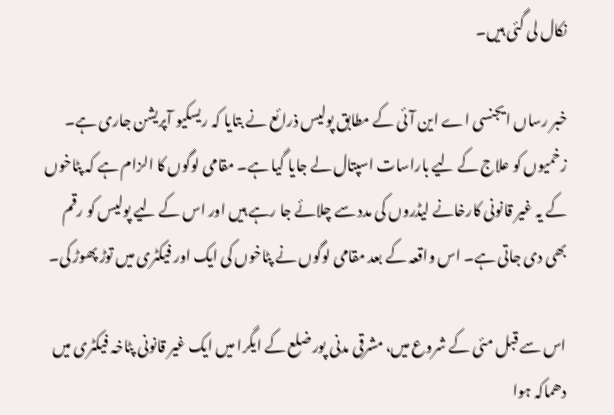نکال لی گئی ہیں۔

خبر رساں ایجنسی اے این آئی کے مطابق پولیس ذرائع نے بتایا کہ ریسکیو آپریشن جاری ہے۔ زخمیوں کو علاج کے لیے باراسات اسپتال لے جایا گیا ہے۔ مقامی لوگوں کا الزام ہے کہ پٹاخوں کے یہ غیر قانونی کارخانے لیڈروں کی مدد سے چلائے جا رہے ہیں اور اس کے لیے پولیس کو رقم بھی دی جاتی ہے۔ اس واقعہ کے بعد مقامی لوگوں نے پٹاخوں کی ایک اور فیکٹری میں توڑ پھوڑ کی۔

اس سے قبل مئی کے شروع میں، مشرقی مدنی پور ضلع کے ایگرا میں ایک غیر قانونی پٹاخہ فیکٹری میں دھماکہ ہوا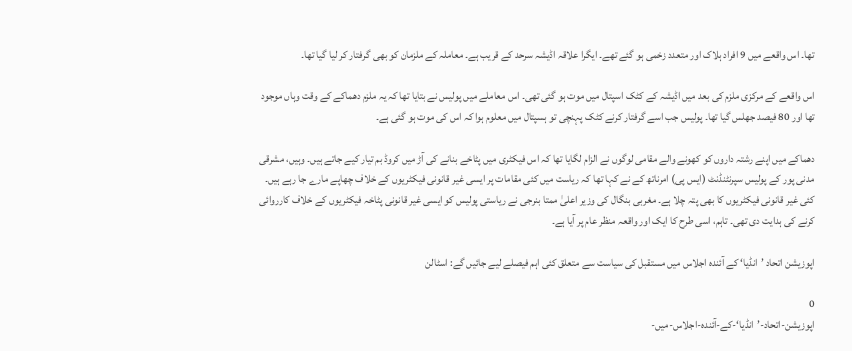تھا۔ اس واقعے میں 9 افراد ہلاک اور متعدد زخمی ہو گئے تھے۔ ایگرا علاقہ اڈیشہ سرحد کے قریب ہے۔ معاملہ کے ملزمان کو بھی گرفتار کر لیا گیا تھا۔

اس واقعے کے مرکزی ملزم کی بعد میں اڈیشہ کے کٹک اسپتال میں موت ہو گئی تھی۔ اس معاملے میں پولیس نے بتایا تھا کہ یہ ملزم دھماکے کے وقت وہاں موجود تھا اور 80 فیصد جھلس گیا تھا۔ پولیس جب اسے گرفتار کرنے کٹک پہنچی تو ہسپتال میں معلوم ہوا کہ اس کی موت ہو گئی ہے۔

دھماکے میں اپنے رشتہ داروں کو کھونے والے مقامی لوگوں نے الزام لگایا تھا کہ اس فیکٹری میں پٹاخے بنانے کی آڑ میں کروڈ بم تیار کیے جاتے ہیں۔ وہیں، مشرقی مدنی پور کے پولیس سپرنٹنڈنٹ (ایس پی) امرناتھ کے نے کہا تھا کہ ریاست میں کئی مقامات پر ایسی غیر قانونی فیکٹریوں کے خلاف چھاپے مارے جا رہے ہیں۔ کئی غیر قانونی فیکٹریوں کا بھی پتہ چلا ہے۔ مغربی بنگال کی وزیر اعلیٰ ممتا بنرجی نے ریاستی پولیس کو ایسی غیر قانونی پٹاخہ فیکٹریوں کے خلاف کارروائی کرنے کی ہدایت دی تھی۔ تاہم، اسی طرح کا ایک اور واقعہ منظر عام پر آیا ہے۔

اپوزیشن اتحاد ’انڈیا‘ کے آئندہ اجلاس میں مستقبل کی سیاست سے متعلق کئی اہم فیصلے لیے جائیں گے: اسٹالن

0
اپوزیشن-اتحاد-’انڈیا‘-کے-آئندہ-اجلاس-میں-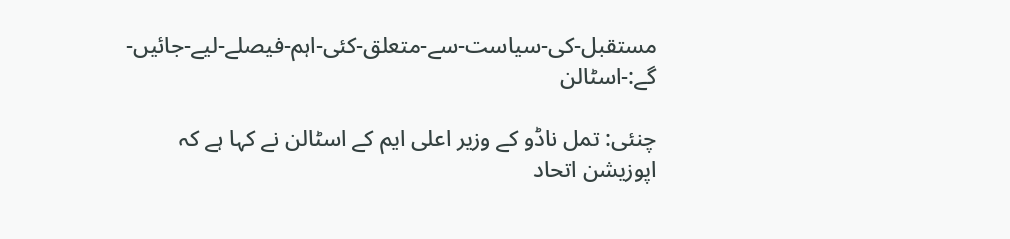مستقبل-کی-سیاست-سے-متعلق-کئی-اہم-فیصلے-لیے-جائیں-گے:-اسٹالن

چنئی: تمل ناڈو کے وزیر اعلی ایم کے اسٹالن نے کہا ہے کہ اپوزیشن اتحاد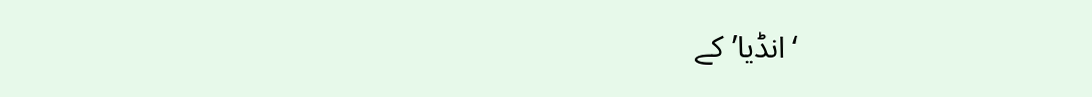‘انڈیا’ کے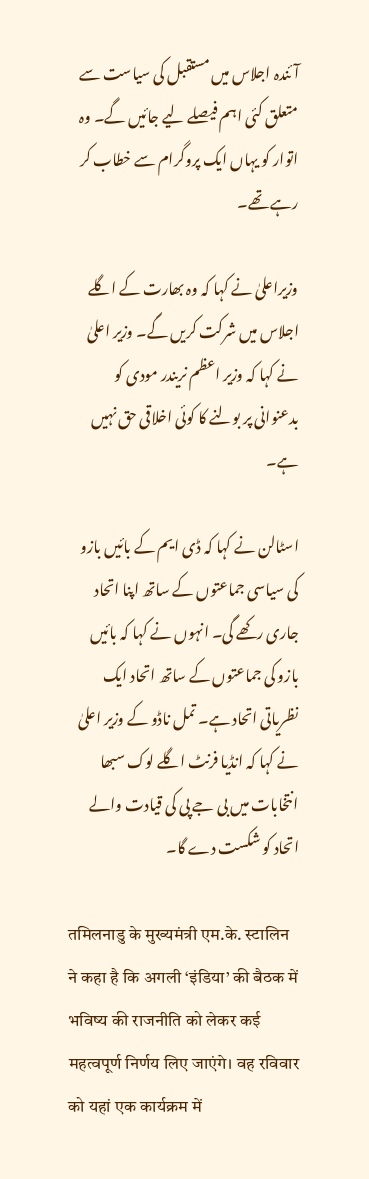آئندہ اجلاس میں مستقبل کی سیاست سے متعلق کئی اہم فیصلے لیے جائیں گے۔ وہ اتوار کو یہاں ایک پروگرام سے خطاب کر رہے تھے۔

وزیراعلیٰ نے کہا کہ وہ بھارت کے اگلے اجلاس میں شرکت کریں گے۔ وزیر اعلیٰ نے کہا کہ وزیر اعظم نریندر مودی کو بدعنوانی پر بولنے کا کوئی اخلاقی حق نہیں ہے۔

اسٹالن نے کہا کہ ڈی ایم کے بائیں بازو کی سیاسی جماعتوں کے ساتھ اپنا اتحاد جاری رکھے گی۔ انہوں نے کہا کہ بائیں بازو کی جماعتوں کے ساتھ اتحاد ایک نظریاتی اتحاد ہے۔ تمل ناڈو کے وزیر اعلیٰ نے کہا کہ انڈیا فرنٹ اگلے لوک سبھا انتخابات میں بی جے پی کی قیادت والے اتحاد کو شکست دے گا۔

तमिलनाडु के मुख्यमंत्री एम.के. स्टालिन ने कहा है कि अगली ‘इंडिया’ की बैठक में भविष्य की राजनीति को लेकर कई महत्वपूर्ण निर्णय लिए जाएंगे। वह रविवार को यहां एक कार्यक्रम में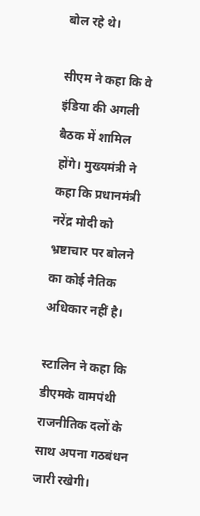बोल रहे थे।

सीएम ने कहा कि वे इंडिया की अगली बैठक में शामिल होंगे। मुख्यमंत्री ने कहा कि प्रधानमंत्री नरेंद्र मोदी को भ्रष्टाचार पर बोलने का कोई नैतिक अधिकार नहीं है।

स्टालिन ने कहा कि डीएमके वामपंथी राजनीतिक दलों के साथ अपना गठबंधन जारी रखेगी।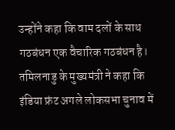उन्होंने कहा कि वाम दलों के साथ गठबंधन एक वैचारिक गठबंधन है। तमिलनाडु के मुख्यमंत्री ने कहा कि इंडिया फ्रंट अगले लोकसभा चुनाव में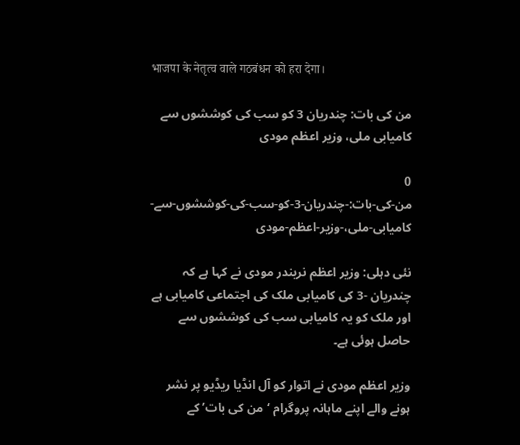भाजपा के नेतृत्व वाले गठबंधन को हरा देगा।

من کی بات: چندریان 3 کو سب کی کوششوں سے کامیابی ملی، وزیر اعظم مودی

0
من-کی-بات:-چندریان-3-کو-سب-کی-کوششوں-سے-کامیابی-ملی،-وزیر-اعظم-مودی

نئی دہلی: وزیر اعظم نریندر مودی نے کہا ہے کہ چندریان -3 کی کامیابی ملک کی اجتماعی کامیابی ہے اور ملک کو یہ کامیابی سب کی کوششوں سے حاصل ہوئی ہے۔

وزیر اعظم مودی نے اتوار کو آل انڈیا ریڈیو پر نشر ہونے والے اپنے ماہانہ پروگرام ‘من کی بات’ کے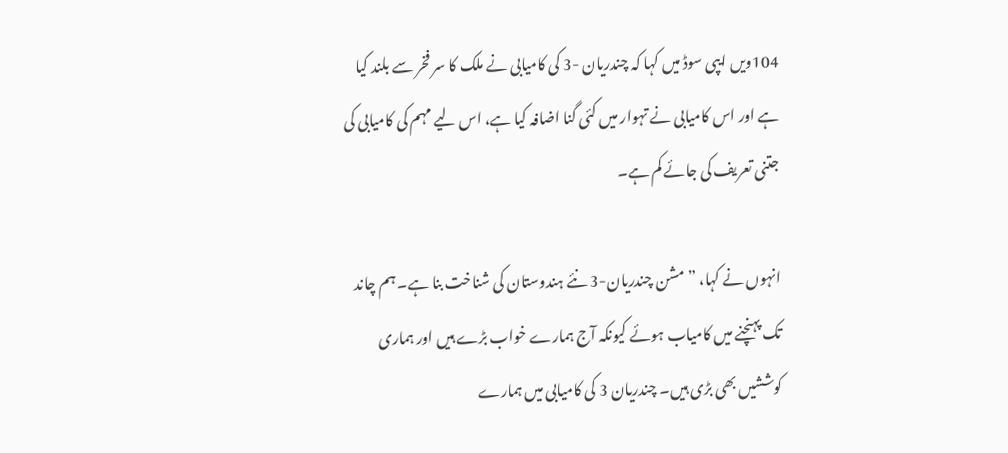104ویں ایپی سوڈ میں کہا کہ چندریان -3 کی کامیابی نے ملک کا سر فخر سے بلند کیا ہے اور اس کامیابی نے تہوار میں کئی گنا اضافہ کیا ہے، اس لیے مہم کی کامیابی کی جتنی تعریف کی جائے کم ہے۔

انہوں نے کہا، ”مشن چندریان-3 نئے ہندوستان کی شناخت بنا ہے۔ ہم چاند تک پہنچنے میں کامیاب ہوئے کیونکہ آج ہمارے خواب بڑے ہیں اور ہماری کوششیں بھی بڑی ہیں۔ چندریان 3 کی کامیابی میں ہمارے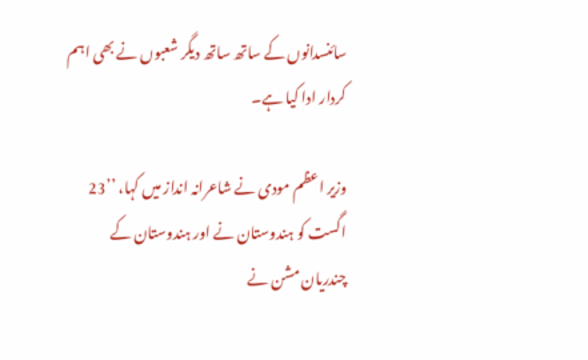سائنسدانوں کے ساتھ ساتھ دیگر شعبوں نے بھی اہم کردار ادا کیا ہے۔

وزیر اعظم مودی نے شاعرانہ انداز میں کہا، ’’23 اگست کو ہندوستان نے اور ہندوستان کے چندریان مشن نے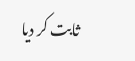ثابت کر دیا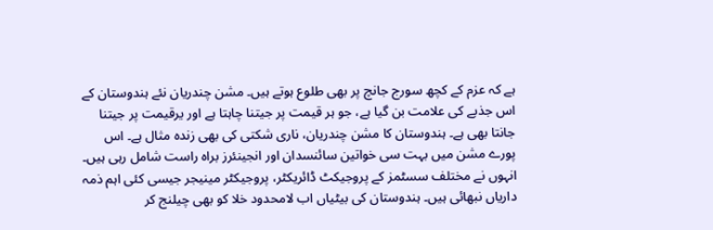ہے کہ عزم کے کچھ سورج جانچ پر بھی طلوع ہوتے ہیں۔ مشن چندریان نئے ہندوستان کے اس جذبے کی علامت بن گیا ہے، جو ہر قیمت پر جیتنا چاہتا ہے اور یرقیمت پر جیتنا جانتا بھی ہے۔ ہندوستان کا مشن چندریان، ناری شکتی کی بھی زندہ مثال ہے۔ اس پورے مشن میں بہت سی خواتین سائنسدان اور انجینئرز براہ راست شامل رہی ہیں۔ انہوں نے مختلف سسٹمز کے پروجیکٹ ڈائریکٹر، پروجیکٹر مینیجر جیسی کئی اہم ذمہ داریاں نبھائی ہیں۔ ہندوستان کی بیٹیاں اب لامحدود خلا کو بھی چیلنج کر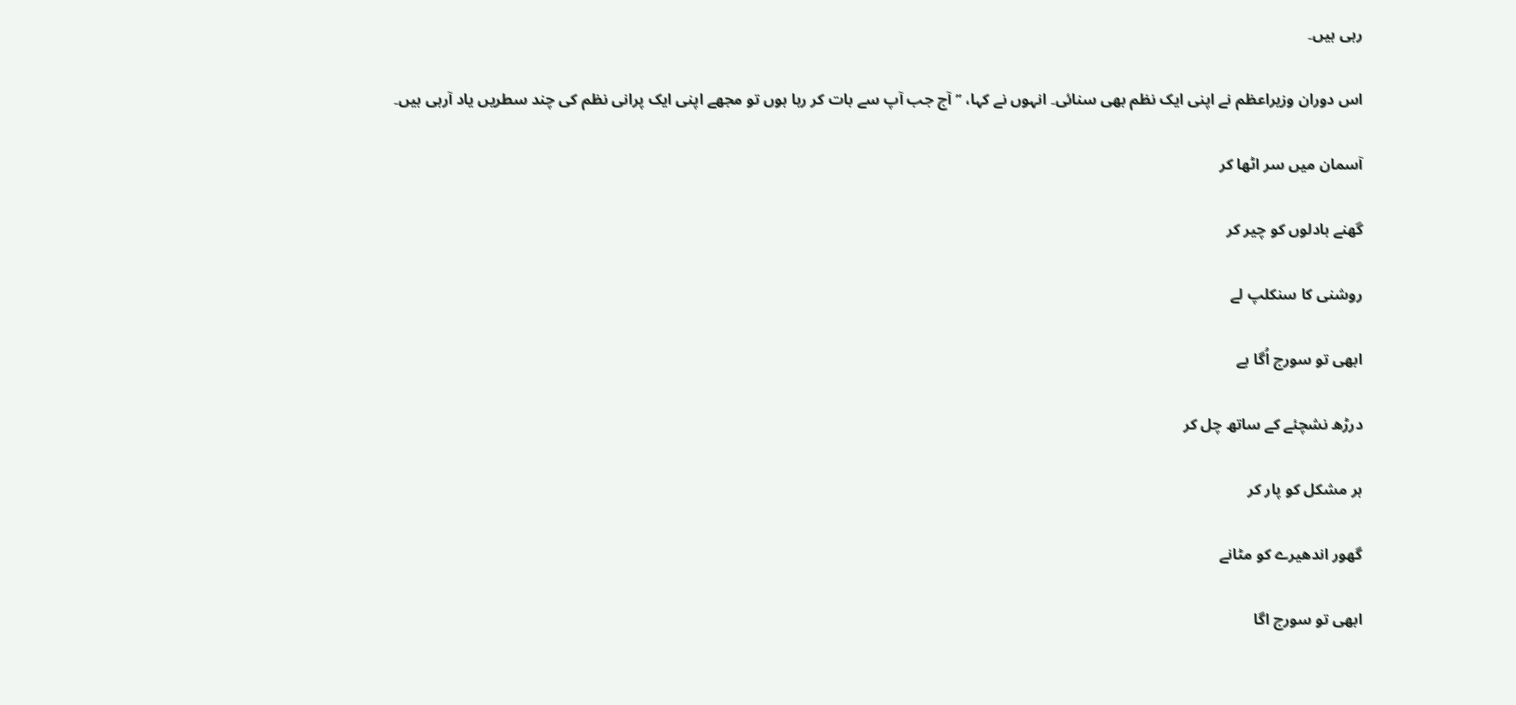رہی ہیں۔

اس دوران وزیراعظم نے اپنی ایک نظم بھی سنائی۔ انہوں نے کہا، ’’ آج جب آپ سے بات کر رہا ہوں تو مجھے اپنی ایک پرانی نظم کی چند سطریں یاد آرہی ہیں۔

آسمان میں سر اٹھا کر

گھنے بادلوں کو چیر کر

روشنی کا سنکلپ لے

ابھی تو سورج اُگا ہے

درڑھ نشچئے کے ساتھ چل کر

ہر مشکل کو پار کر

گھور اندھیرے کو مٹانے

ابھی تو سورج اگا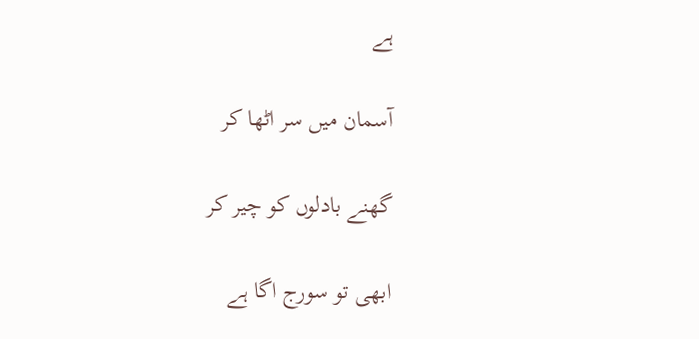ہے

آسمان میں سر اٹھا کر

گھنے بادلوں کو چیر کر

ابھی تو سورج اگا ہے